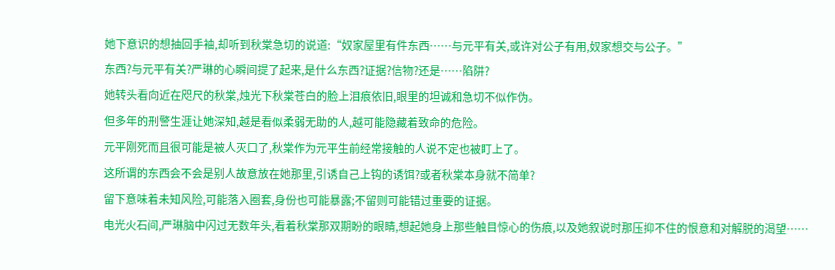她下意识的想抽回手袖,却听到秋棠急切的说道:“奴家屋里有件东西……与元平有关,或许对公子有用,奴家想交与公子。”
东西?与元平有关?严琳的心瞬间提了起来,是什么东西?证据?信物?还是……陷阱?
她转头看向近在咫尺的秋棠,烛光下秋棠苍白的脸上泪痕依旧,眼里的坦诚和急切不似作伪。
但多年的刑警生涯让她深知,越是看似柔弱无助的人,越可能隐藏着致命的危险。
元平刚死而且很可能是被人灭口了,秋棠作为元平生前经常接触的人说不定也被盯上了。
这所谓的东西会不会是别人故意放在她那里,引诱自己上钩的诱饵?或者秋棠本身就不简单?
留下意味着未知风险,可能落入圈套,身份也可能暴露;不留则可能错过重要的证据。
电光火石间,严琳脑中闪过无数年头,看着秋棠那双期盼的眼睛,想起她身上那些触目惊心的伤痕,以及她叙说时那压抑不住的恨意和对解脱的渴望……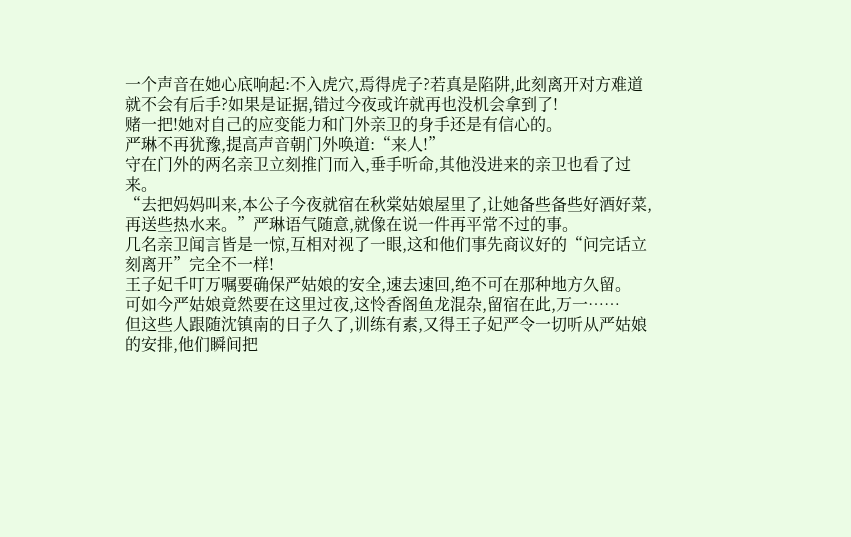一个声音在她心底响起:不入虎穴,焉得虎子?若真是陷阱,此刻离开对方难道就不会有后手?如果是证据,错过今夜或许就再也没机会拿到了!
赌一把!她对自己的应变能力和门外亲卫的身手还是有信心的。
严琳不再犹豫,提高声音朝门外唤道:“来人!”
守在门外的两名亲卫立刻推门而入,垂手听命,其他没进来的亲卫也看了过来。
“去把妈妈叫来,本公子今夜就宿在秋棠姑娘屋里了,让她备些备些好酒好菜,再送些热水来。”严琳语气随意,就像在说一件再平常不过的事。
几名亲卫闻言皆是一惊,互相对视了一眼,这和他们事先商议好的“问完话立刻离开”完全不一样!
王子妃千叮万嘱要确保严姑娘的安全,速去速回,绝不可在那种地方久留。
可如今严姑娘竟然要在这里过夜,这怜香阁鱼龙混杂,留宿在此,万一……
但这些人跟随沈镇南的日子久了,训练有素,又得王子妃严令一切听从严姑娘的安排,他们瞬间把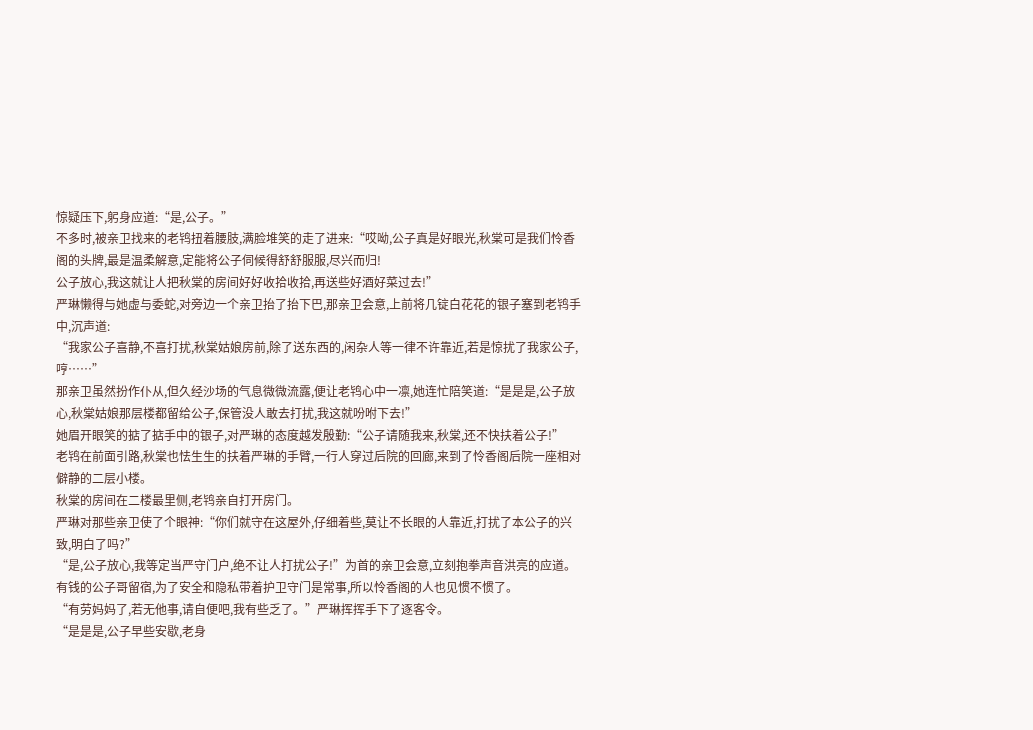惊疑压下,躬身应道:“是,公子。”
不多时,被亲卫找来的老鸨扭着腰肢,满脸堆笑的走了进来:“哎呦,公子真是好眼光,秋棠可是我们怜香阁的头牌,最是温柔解意,定能将公子伺候得舒舒服服,尽兴而归!
公子放心,我这就让人把秋棠的房间好好收拾收拾,再送些好酒好菜过去!”
严琳懒得与她虚与委蛇,对旁边一个亲卫抬了抬下巴,那亲卫会意,上前将几锭白花花的银子塞到老鸨手中,沉声道:
“我家公子喜静,不喜打扰,秋棠姑娘房前,除了送东西的,闲杂人等一律不许靠近,若是惊扰了我家公子,哼……”
那亲卫虽然扮作仆从,但久经沙场的气息微微流露,便让老鸨心中一凛,她连忙陪笑道:“是是是,公子放心,秋棠姑娘那层楼都留给公子,保管没人敢去打扰,我这就吩咐下去!”
她眉开眼笑的掂了掂手中的银子,对严琳的态度越发殷勤:“公子请随我来,秋棠,还不快扶着公子!”
老鸨在前面引路,秋棠也怯生生的扶着严琳的手臂,一行人穿过后院的回廊,来到了怜香阁后院一座相对僻静的二层小楼。
秋棠的房间在二楼最里侧,老鸨亲自打开房门。
严琳对那些亲卫使了个眼神:“你们就守在这屋外,仔细着些,莫让不长眼的人靠近,打扰了本公子的兴致,明白了吗?”
“是,公子放心,我等定当严守门户,绝不让人打扰公子!”为首的亲卫会意,立刻抱拳声音洪亮的应道。
有钱的公子哥留宿,为了安全和隐私带着护卫守门是常事,所以怜香阁的人也见惯不惯了。
“有劳妈妈了,若无他事,请自便吧,我有些乏了。”严琳挥挥手下了逐客令。
“是是是,公子早些安歇,老身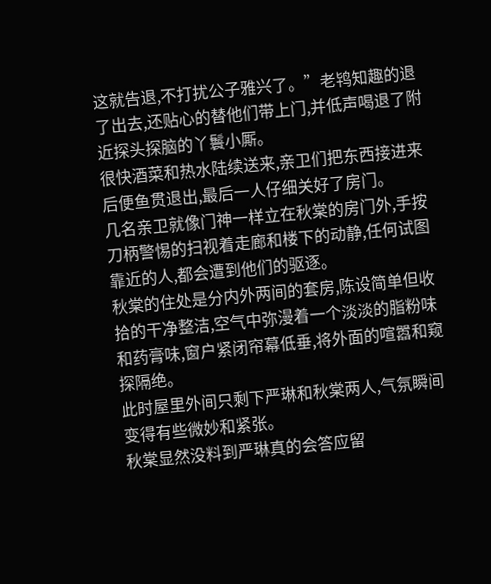这就告退,不打扰公子雅兴了。”老鸨知趣的退了出去,还贴心的替他们带上门,并低声喝退了附近探头探脑的丫鬟小厮。
很快酒菜和热水陆续送来,亲卫们把东西接进来后便鱼贯退出,最后一人仔细关好了房门。
几名亲卫就像门神一样立在秋棠的房门外,手按刀柄警惕的扫视着走廊和楼下的动静,任何试图靠近的人,都会遭到他们的驱逐。
秋棠的住处是分内外两间的套房,陈设简单但收拾的干净整洁,空气中弥漫着一个淡淡的脂粉味和药膏味,窗户紧闭帘幕低垂,将外面的喧嚣和窥探隔绝。
此时屋里外间只剩下严琳和秋棠两人,气氛瞬间变得有些微妙和紧张。
秋棠显然没料到严琳真的会答应留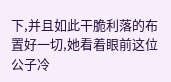下,并且如此干脆利落的布置好一切,她看着眼前这位公子冷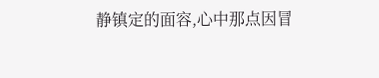静镇定的面容,心中那点因冒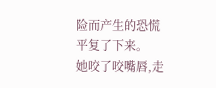险而产生的恐慌平复了下来。
她咬了咬嘴唇,走